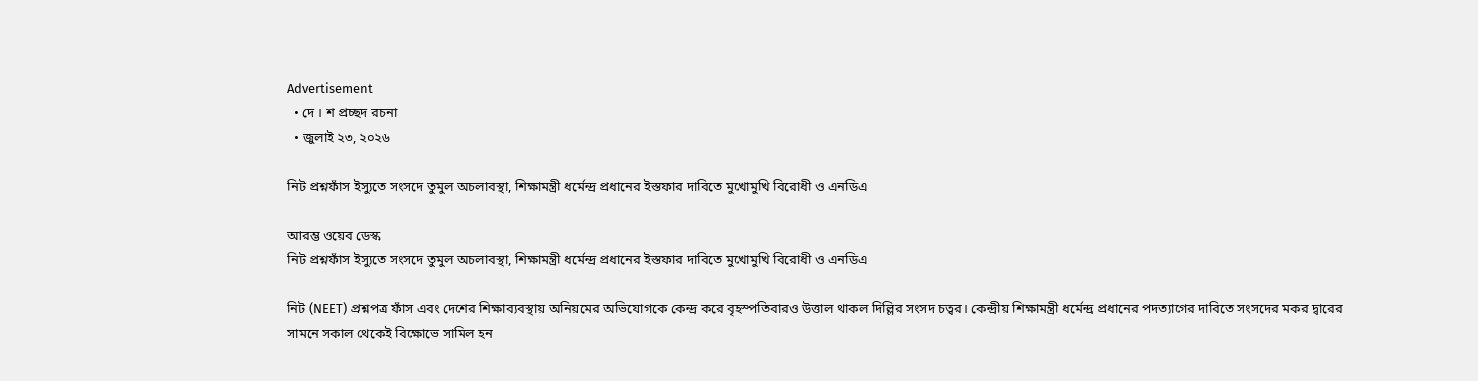Advertisement
  • দে । শ প্রচ্ছদ রচনা
  • জুলাই ২৩, ২০২৬

নিট প্রশ্নফাঁস ইস্যুতে সংসদে তুমুল অচলাবস্থা, শিক্ষামন্ত্রী ধর্মেন্দ্র প্রধানের ইস্তফার দাবিতে মুখোমুখি বিরোধী ও এনডিএ

আরম্ভ ওয়েব ডেস্ক
নিট প্রশ্নফাঁস ইস্যুতে সংসদে তুমুল অচলাবস্থা, শিক্ষামন্ত্রী ধর্মেন্দ্র প্রধানের ইস্তফার দাবিতে মুখোমুখি বিরোধী ও এনডিএ

নিট (NEET) প্রশ্নপত্র ফাঁস এবং দেশের শিক্ষাব্যবস্থায় অনিয়মের অভিযোগকে কেন্দ্র করে বৃহস্পতিবারও উত্তাল থাকল দিল্লির সংসদ চত্বর। কেন্দ্রীয় শিক্ষামন্ত্রী ধর্মেন্দ্র প্রধানের পদত্যাগের দাবিতে সংসদের মকর দ্বারের সামনে সকাল থেকেই বিক্ষোভে সামিল হন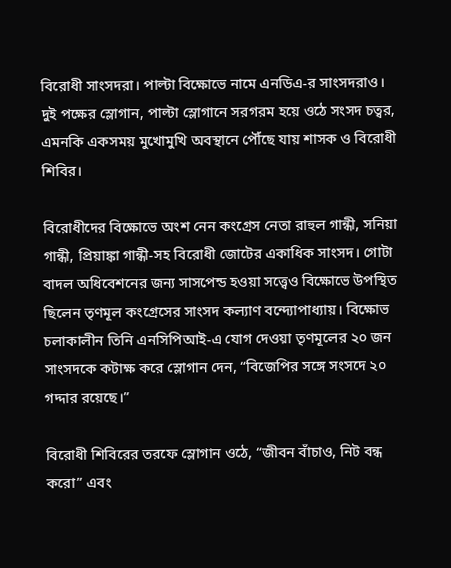বিরোধী সাংসদরা। পাল্টা বিক্ষোভে নামে এনডিএ-র সাংসদরাও। দুই পক্ষের স্লোগান, পাল্টা স্লোগানে সরগরম হয়ে ওঠে সংসদ চত্বর, এমনকি একসময় মুখোমুখি অবস্থানে পৌঁছে যায় শাসক ও বিরোধী শিবির।

বিরোধীদের বিক্ষোভে অংশ নেন কংগ্রেস নেতা রাহুল গান্ধী, সনিয়া গান্ধী, প্রিয়াঙ্কা গান্ধী-সহ বিরোধী জোটের একাধিক সাংসদ। গোটা বাদল অধিবেশনের জন্য সাসপেন্ড হওয়া সত্ত্বেও বিক্ষোভে উপস্থিত ছিলেন তৃণমূল কংগ্রেসের সাংসদ কল্যাণ বন্দ্যোপাধ্যায়। বিক্ষোভ চলাকালীন তিনি এনসিপিআই-এ যোগ দেওয়া তৃণমূলের ২০ জন সাংসদকে কটাক্ষ করে স্লোগান দেন, “বিজেপির সঙ্গে সংসদে ২০ গদ্দার রয়েছে।”

বিরোধী শিবিরের তরফে স্লোগান ওঠে, “জীবন বাঁচাও, নিট বন্ধ করো” এবং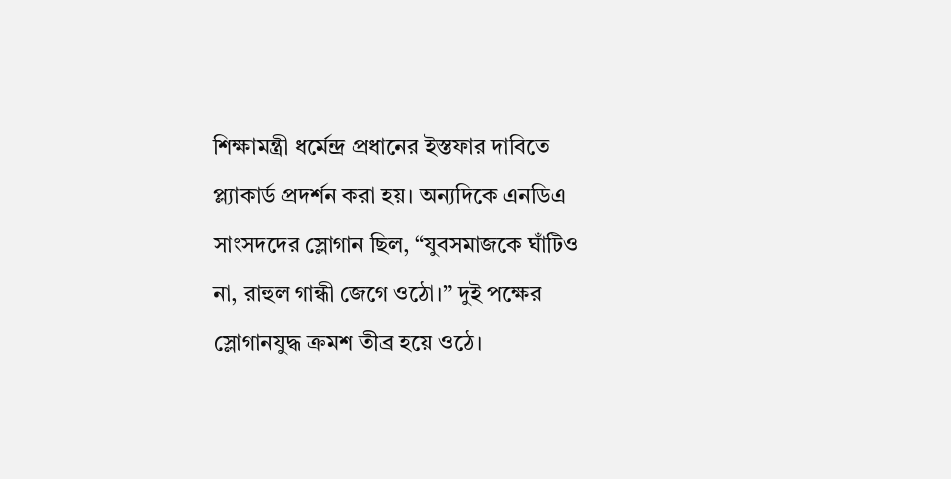শিক্ষামন্ত্রী ধর্মেন্দ্র প্রধানের ইস্তফার দাবিতে প্ল্যাকার্ড প্রদর্শন করা হয়। অন্যদিকে এনডিএ সাংসদদের স্লোগান ছিল, “যুবসমাজকে ঘাঁটিও না, রাহুল গান্ধী জেগে ওঠো।” দুই পক্ষের স্লোগানযুদ্ধ ক্রমশ তীব্র হয়ে ওঠে।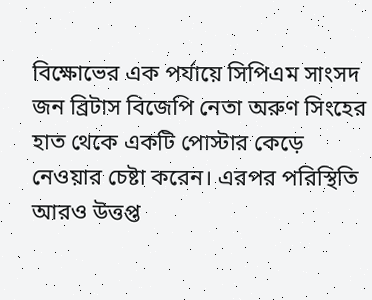বিক্ষোভের এক পর্যায়ে সিপিএম সাংসদ জন ব্রিটাস বিজেপি নেতা অরুণ সিংহের হাত থেকে একটি পোস্টার কেড়ে নেওয়ার চেষ্টা করেন। এরপর পরিস্থিতি আরও উত্তপ্ত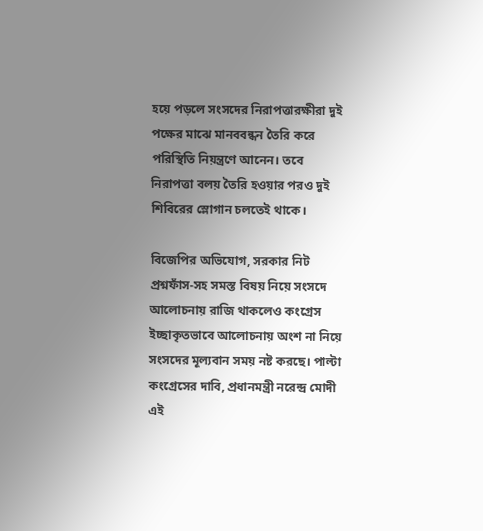হয়ে পড়লে সংসদের নিরাপত্তারক্ষীরা দুই পক্ষের মাঝে মানববন্ধন তৈরি করে পরিস্থিতি নিয়ন্ত্রণে আনেন। তবে নিরাপত্তা বলয় তৈরি হওয়ার পরও দুই শিবিরের স্লোগান চলতেই থাকে।

বিজেপির অভিযোগ, সরকার নিট প্রশ্নফাঁস-সহ সমস্ত বিষয় নিয়ে সংসদে আলোচনায় রাজি থাকলেও কংগ্রেস ইচ্ছাকৃতভাবে আলোচনায় অংশ না নিয়ে সংসদের মূল্যবান সময় নষ্ট করছে। পাল্টা কংগ্রেসের দাবি, প্রধানমন্ত্রী নরেন্দ্র মোদী এই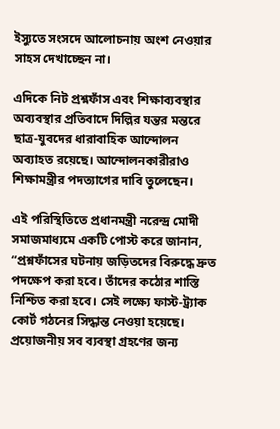ইস্যুতে সংসদে আলোচনায় অংশ নেওয়ার সাহস দেখাচ্ছেন না।

এদিকে নিট প্রশ্নফাঁস এবং শিক্ষাব্যবস্থার অব্যবস্থার প্রতিবাদে দিল্লির যন্তর মন্তরে ছাত্র-যুবদের ধারাবাহিক আন্দোলন অব্যাহত রয়েছে। আন্দোলনকারীরাও শিক্ষামন্ত্রীর পদত্যাগের দাবি তুলেছেন।

এই পরিস্থিতিতে প্রধানমন্ত্রী নরেন্দ্র মোদী সমাজমাধ্যমে একটি পোস্ট করে জানান, “প্রশ্নফাঁসের ঘটনায় জড়িতদের বিরুদ্ধে দ্রুত পদক্ষেপ করা হবে। তাঁদের কঠোর শাস্তি নিশ্চিত করা হবে। সেই লক্ষ্যে ফাস্ট-ট্র্যাক কোর্ট গঠনের সিদ্ধান্ত নেওয়া হয়েছে। প্রয়োজনীয় সব ব্যবস্থা গ্রহণের জন্য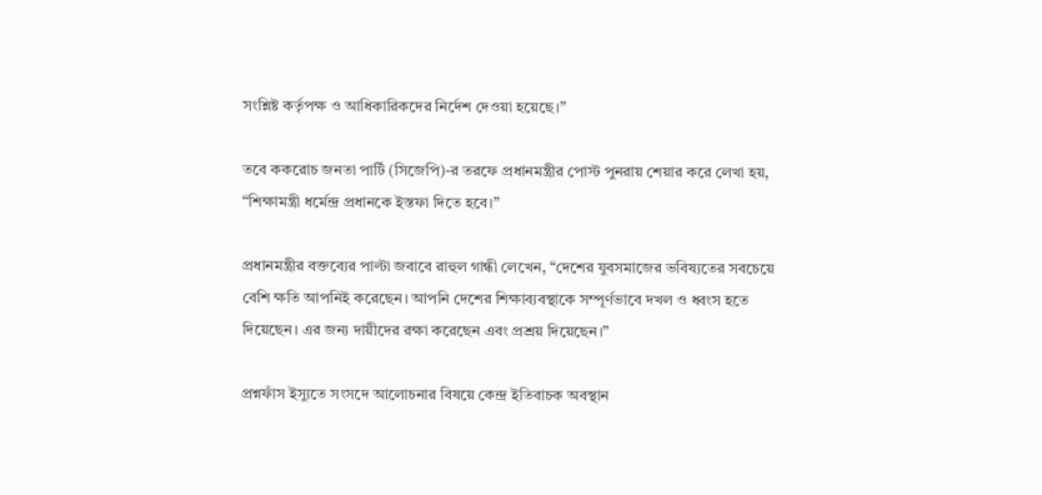সংশ্লিষ্ট কর্তৃপক্ষ ও আধিকারিকদের নির্দেশ দেওয়া হয়েছে।”

তবে ককরোচ জনতা পার্টি (সিজেপি)-র তরফে প্রধানমন্ত্রীর পোস্ট পুনরায় শেয়ার করে লেখা হয়, “শিক্ষামন্ত্রী ধর্মেন্দ্র প্রধানকে ইস্তফা দিতে হবে।”

প্রধানমন্ত্রীর বক্তব্যের পাল্টা জবাবে রাহুল গান্ধী লেখেন, “দেশের যুবসমাজের ভবিষ্যতের সবচেয়ে বেশি ক্ষতি আপনিই করেছেন। আপনি দেশের শিক্ষাব্যবস্থাকে সম্পূর্ণভাবে দখল ও ধ্বংস হতে দিয়েছেন। এর জন্য দায়ীদের রক্ষা করেছেন এবং প্রশ্রয় দিয়েছেন।”

প্রশ্নফাঁস ইস্যুতে সংসদে আলোচনার বিষয়ে কেন্দ্র ইতিবাচক অবস্থান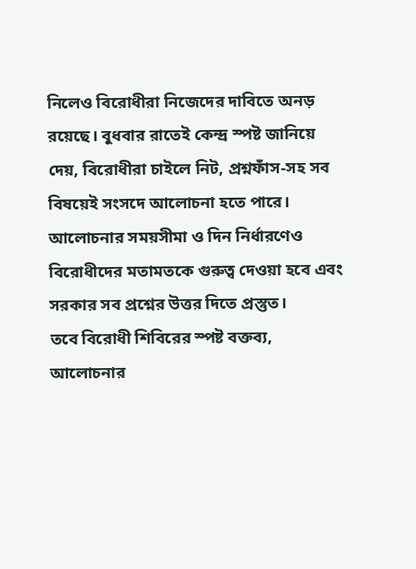নিলেও বিরোধীরা নিজেদের দাবিতে অনড় রয়েছে। বুধবার রাতেই কেন্দ্র স্পষ্ট জানিয়ে দেয়, বিরোধীরা চাইলে নিট, প্রশ্নফাঁস-সহ সব বিষয়েই সংসদে আলোচনা হতে পারে। আলোচনার সময়সীমা ও দিন নির্ধারণেও বিরোধীদের মতামতকে গুরুত্ব দেওয়া হবে এবং সরকার সব প্রশ্নের উত্তর দিতে প্রস্তুত।
তবে বিরোধী শিবিরের স্পষ্ট বক্তব্য, আলোচনার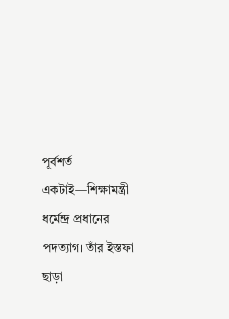পূর্বশর্ত একটাই—শিক্ষামন্ত্রী ধর্মেন্দ্র প্রধানের পদত্যাগ। তাঁর ইস্তফা ছাড়া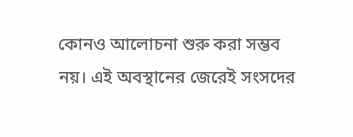কোনও আলোচনা শুরু করা সম্ভব নয়। এই অবস্থানের জেরেই সংসদের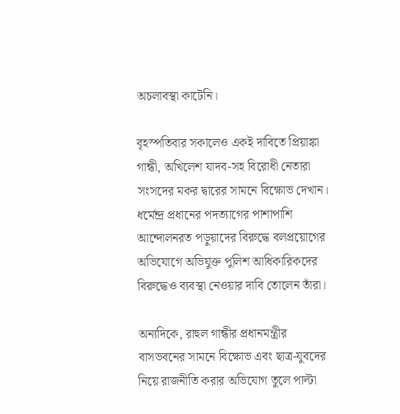অচলাবস্থা কাটেনি।

বৃহস্পতিবার সকালেও একই দাবিতে প্রিয়াঙ্কা গান্ধী, অখিলেশ যাদব-সহ বিরোধী নেতারা সংসদের মকর দ্বারের সামনে বিক্ষোভ দেখান। ধর্মেন্দ্র প্রধানের পদত্যাগের পাশাপাশি আন্দোলনরত পড়ুয়াদের বিরুদ্ধে বলপ্রয়োগের অভিযোগে অভিযুক্ত পুলিশ আধিকারিকদের বিরুদ্ধেও ব্যবস্থা নেওয়ার দাবি তোলেন তাঁরা।

অন্যদিকে, রাহুল গান্ধীর প্রধানমন্ত্রীর বাসভবনের সামনে বিক্ষোভ এবং ছাত্র-যুবদের নিয়ে রাজনীতি করার অভিযোগ তুলে পাল্টা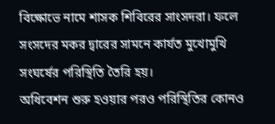বিক্ষোভে নামে শাসক শিবিরের সাংসদরা। ফলে সংসদের মকর দ্বারের সামনে কার্যত মুখোমুখি সংঘর্ষের পরিস্থিতি তৈরি হয়।
অধিবেশন শুরু হওয়ার পরও পরিস্থিতির কোনও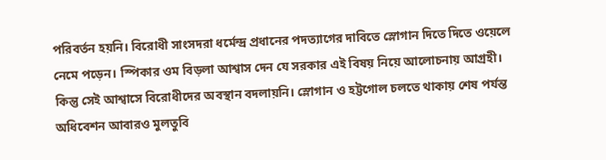পরিবর্তন হয়নি। বিরোধী সাংসদরা ধর্মেন্দ্র প্রধানের পদত্যাগের দাবিতে স্লোগান দিতে দিতে ওয়েলে নেমে পড়েন। স্পিকার ওম বিড়লা আশ্বাস দেন যে সরকার এই বিষয় নিয়ে আলোচনায় আগ্রহী। কিন্তু সেই আশ্বাসে বিরোধীদের অবস্থান বদলায়নি। স্লোগান ও হট্টগোল চলতে থাকায় শেষ পর্যন্ত অধিবেশন আবারও মুলতুবি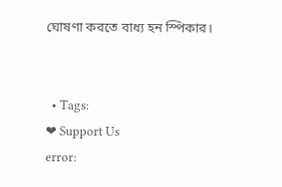ঘোষণা করতে বাধ্য হন স্পিকার।


  • Tags:
❤ Support Us
error: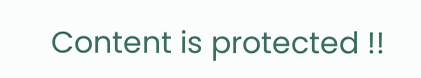Content is protected !!